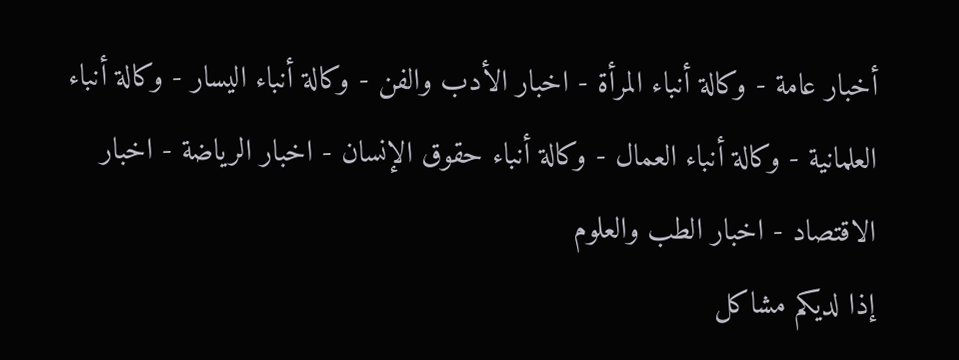أخبار عامة - وكالة أنباء المرأة - اخبار الأدب والفن - وكالة أنباء اليسار - وكالة أنباء العلمانية - وكالة أنباء العمال - وكالة أنباء حقوق الإنسان - اخبار الرياضة - اخبار الاقتصاد - اخبار الطب والعلوم
إذا لديكم مشاكل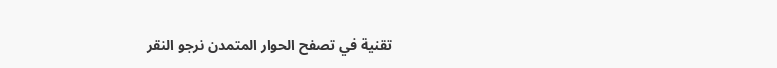تقنية في تصفح الحوار المتمدن نرجو النقر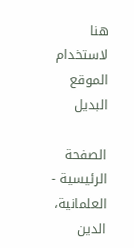هنا لاستخدام الموقع البديل

الصفحة الرئيسية - العلمانية، الدين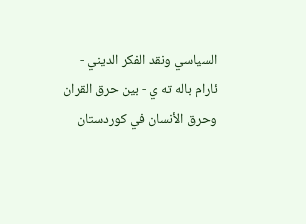السياسي ونقد الفكر الديني - ئارام باله ته ي - بين حرق القران وحرق الأنسان في كوردستان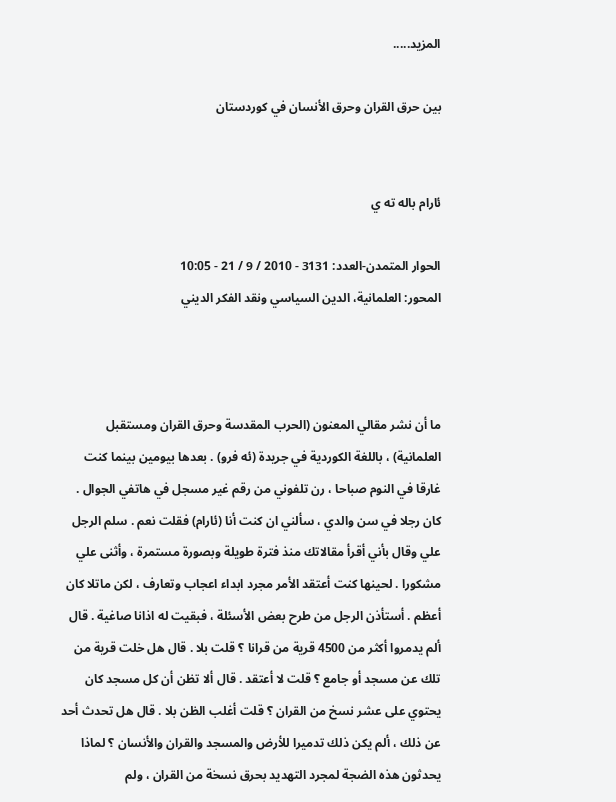المزيد.....

بين حرق القران وحرق الأنسان في كوردستان


ئارام باله ته ي

الحوار المتمدن-العدد: 3131 - 2010 / 9 / 21 - 10:05
المحور: العلمانية، الدين السياسي ونقد الفكر الديني



ما أن نشر مقالي المعنون (الحرب المقدسة وحرق القران ومستقبل العلمانية) ، باللغة الكوردية في جريدة (ئه فرو) . بعدها بيومين بينما كنت غارقا في النوم صباحا ، رن تلفوني من رقم غير مسجل في هاتفي الجوال . كان رجلا في سن والدي ، سألني ان كنت أنا (ئارام) فقلت نعم . سلم الرجل علي وقال بأني أقرأ مقالاتك منذ فترة طويلة وبصورة مستمرة ، وأثنى علي مشكورا . لحينها كنت أعتقد الأمر مجرد ابداء اعجاب وتعارف ، لكن ماتلا كان أعظم . أستأذن الرجل من طرح بعض الأسئلة ، فبقيت له اذانا صاغية . قال ألم يدمروا أكثر من 4500 قرية من قرانا ؟ قلت بلا . قال هل خلت قرية من تلك عن مسجد أو جامع ؟ قلت لا أعتقد . قال ألا تظن أن كل مسجد كان يحتوي على عشر نسخ من القران ؟ قلت أغلب الظن بلا . قال هل تحدث أحد عن ذلك ، ألم يكن ذلك تدميرا للأرض والمسجد والقران والأنسان ؟ لماذا يحدثون هذه الضجة لمجرد التهديد بحرق نسخة من القران ، ولم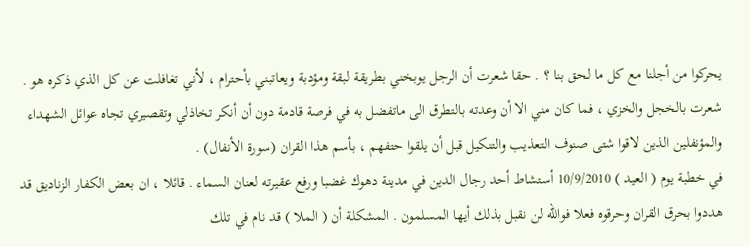يحركوا من أجلنا مع كل ما لحق بنا ؟ . حقا شعرت أن الرجل يوبخني بطريقة لبقة ومؤدبة ويعاتبني بأحترام ، لأني تغافلت عن كل الذي ذكره هو . شعرت بالخجل والخزي ، فما كان مني الا أن وعدته بالتطرق الى ماتفضل به في فرصة قادمة دون أن أنكر تخاذلي وتقصيري تجاه عوائل الشهداء والمؤنفلين الذين لاقوا شتى صنوف التعذيب والتنكيل قبل أن يلقوا حتفهم ، بأسم هذا القران (سورة الأنفال) .
في خطبة يوم ( العيد ) 10/9/2010 أستشاط أحد رجال الدين في مدينة دهوك غضبا ورفع عقيرته لعنان السماء . قائلا ، ان بعض الكفار الزناديق قد هددوا بحرق القران وحرقوه فعلا فوالله لن نقبل بذلك أيها المسلمون . المشكلة أن ( الملا ) قد نام في تلك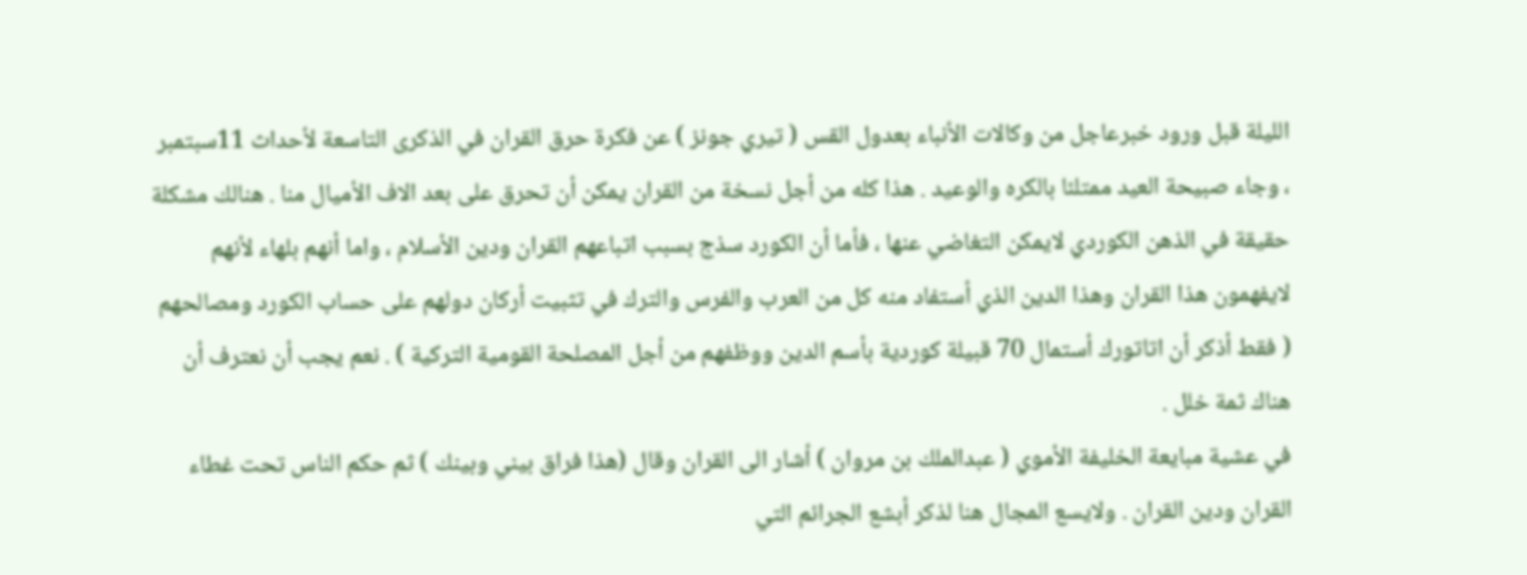الليلة قبل ورود خبرعاجل من وكالات الأنباء بعدول القس ( تيري جونز ) عن فكرة حرق القران في الذكرى التاسعة لأحداث 11سبتمبر ، وجاء صبيحة العيد ممتلئا بالكره والوعيد . هذا كله من أجل نسخة من القران يمكن أن تحرق على بعد الاف الأميال منا . هنالك مشكلة حقيقة في الذهن الكوردي لايمكن التغاضي عنها ، فأما أن الكورد سذج بسبب اتباعهم القران ودين الأسلام ، واما أنهم بلهاء لأنهم لايفهمون هذا القران وهذا الدين الذي أستفاد منه كل من العرب والفرس والترك في تثبيت أركان دولهم على حساب الكورد ومصالحهم ( فقط أذكر أن اتاتورك أستمال 70 قبيلة كوردية بأسم الدين ووظفهم من أجل المصلحة القومية التركية ) . نعم يجب أن نعترف أن هناك ثمة خلل .
في عشية مبايعة الخليفة الأموي ( عبدالملك بن مروان ) أشار الى القران وقال (هذا فراق بيني وبينك ) ثم حكم الناس تحت غطاء القران ودين القران . ولايسع المجال هنا لذكر أبشع الجرائم التي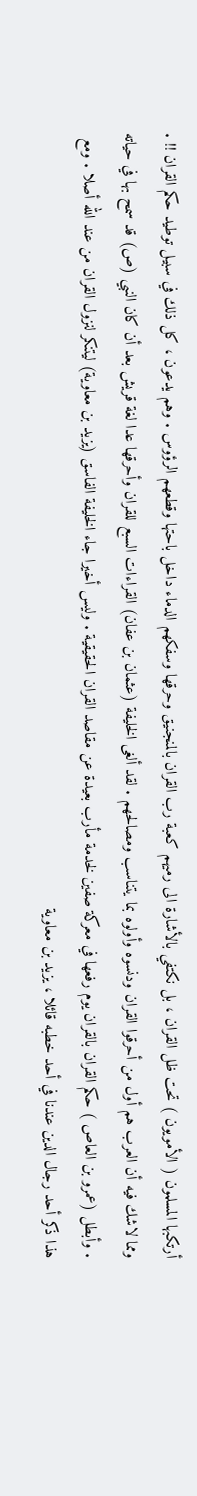أرتكبها المسلمون ( الأمويون ) تحت ظل القران ، بل نكتفي بالأشارة الى رميهم كعبة رب القران بالمنجنيق وحرقها وسفكهم الدماء داخل باحتها وقطعهم الرؤوس . وهم يدعون ، كل ذلك في سبيل توطيد حكم القران !! . ومما لاشك فيه أن العرب هم أول من أحرقوا القران ودنسوه وأولوه بما يتناسب ومصالحهم . لقد ألغى الخليفة (عثمان بن عفان) القراءات السبع للقران وأحرقها عدا لغة قريش بعد أن كان النبي (ص) قد سمح بها في حياته . وأبطل (عمرو بن العاص ) حكم القران بالقران يوم رفعها في معركة صفين لخدمة مأرب بعيدة عن مقاصد القران الحقيقية . وليس أخيرا جاء الخليفة الفاسق (يزيد بن معاوية) ليتنكر لنزول القران من عند الله أصلا . ومع هذا ذكر أحد رجال الدين عندنا في أحد خطبه قائلا ، يزيد بن معاوية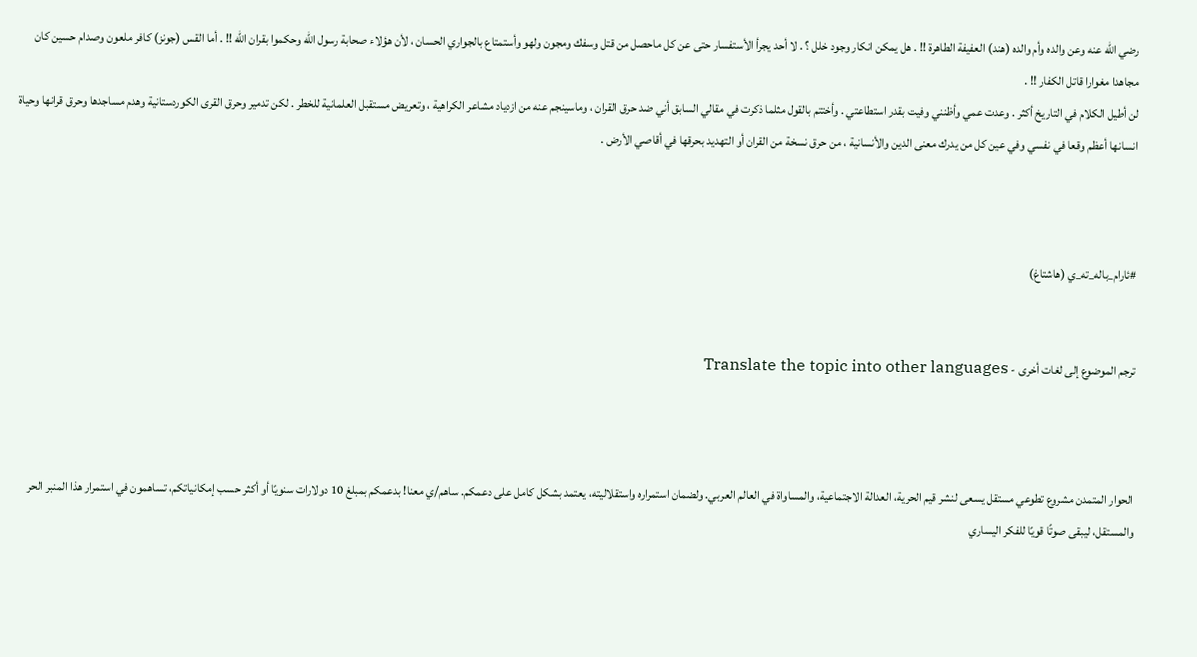رضي الله عنه وعن والده وأم والده (هند) العفيفة الطاهرة !! . هل يمكن انكار وجود خلل ؟ . لا أحد يجرأ الأستفسار حتى عن كل ماحصل من قتل وسفك ومجون ولهو وأستمتاع بالجواري الحسان ، لأن هؤلاء صحابة رسول الله وحكموا بقران الله !! . أما القس (جونز) كافر ملعون وصدام حسين كان مجاهدا مغوارا قاتل الكفار !! .
لن أطيل الكلام في التاريخ أكثر . وعدت عمي وأظنني وفيت بقدر استطاعتي . وأختتم بالقول مثلما ذكرت في مقالي السابق أني ضد حرق القران ، وماسينجم عنه من ازدياد مشاعر الكراهية ، وتعريض مستقبل العلمانية للخطر . لكن تدمير وحرق القرى الكوردستانية وهدم مساجدها وحرق قرانها وحياة انسانها أعظم وقعا في نفسي وفي عين كل من يدرك معنى الدين والأنسانية ، من حرق نسخة من القران أو التهديد بحرقها في أقاصي الأرض .



#ئارام_باله_ته_ي (هاشتاغ)


ترجم الموضوع إلى لغات أخرى - Translate the topic into other languages



الحوار المتمدن مشروع تطوعي مستقل يسعى لنشر قيم الحرية، العدالة الاجتماعية، والمساواة في العالم العربي. ولضمان استمراره واستقلاليته، يعتمد بشكل كامل على دعمكم. ساهم/ي معنا! بدعمكم بمبلغ 10 دولارات سنويًا أو أكثر حسب إمكانياتكم، تساهمون في استمرار هذا المنبر الحر والمستقل، ليبقى صوتًا قويًا للفكر اليساري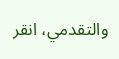والتقدمي، انقر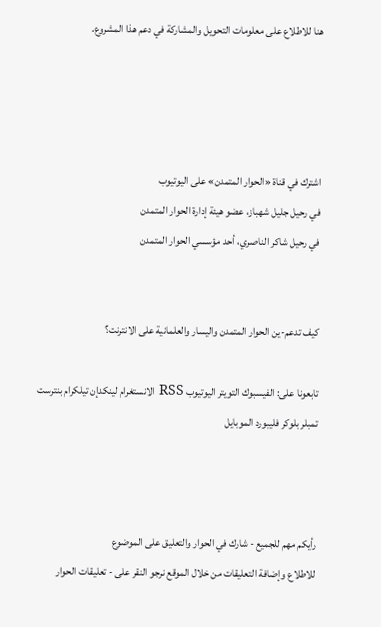هنا للاطلاع على معلومات التحويل والمشاركة في دعم هذا المشروع.




اشترك في قناة «الحوار المتمدن» على اليوتيوب
في رحيل جليل شهباز، عضو هيئة إدارة الحوار المتمدن
في رحيل شاكر الناصري، أحد مؤسسي الحوار المتمدن


كيف تدعم-ين الحوار المتمدن واليسار والعلمانية على الانترنت؟

تابعونا على: الفيسبوك التويتر اليوتيوب RSS الانستغرام لينكدإن تيلكرام بنترست تمبلر بلوكر فليبورد الموبايل



رأيكم مهم للجميع - شارك في الحوار والتعليق على الموضوع
للاطلاع وإضافة التعليقات من خلال الموقع نرجو النقر على - تعليقات الحوار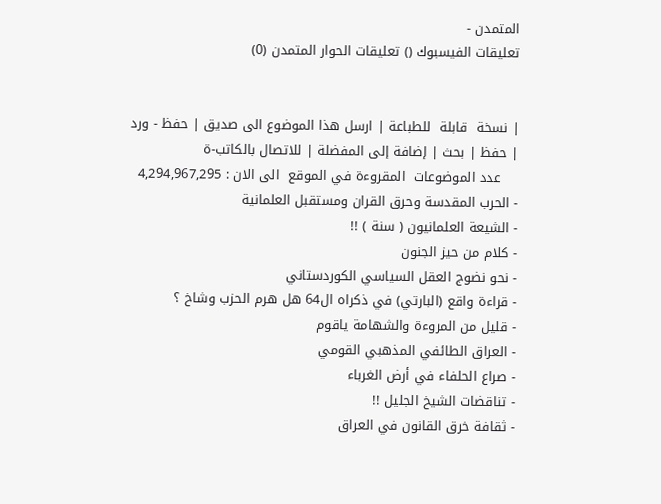المتمدن -
تعليقات الفيسبوك () تعليقات الحوار المتمدن (0)


| نسخة  قابلة  للطباعة | ارسل هذا الموضوع الى صديق | حفظ - ورد
| حفظ | بحث | إضافة إلى المفضلة | للاتصال بالكاتب-ة
    عدد الموضوعات  المقروءة في الموقع  الى الان : 4,294,967,295
- الحرب المقدسة وحرق القران ومستقبل العلمانية
- الشيعة العلمانيون ( سنة ) !!
- كلام من حيز الجنون
- نحو نضوج العقل السياسي الكوردستاني
- قراءة واقع (البارتي) في ذكراه ال64 هل هرم الحزب وشاخ ؟
- قليل من المروءة والشهامة ياقوم
- العراق الطائفي المذهبي القومي
- صراع الحلفاء في أرض الغرباء
- تناقضات الشيخ الجليل !!
- ثقافة خرق القانون في العراق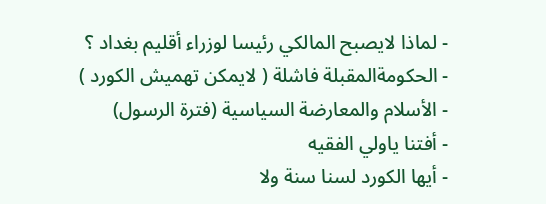- لماذا لايصبح المالكي رئيسا لوزراء أقليم بغداد ؟
- الحكومةالمقبلة فاشلة ( لايمكن تهميش الكورد )
- الأسلام والمعارضة السياسية (فترة الرسول)
- أفتنا ياولي الفقيه
- أيها الكورد لسنا سنة ولا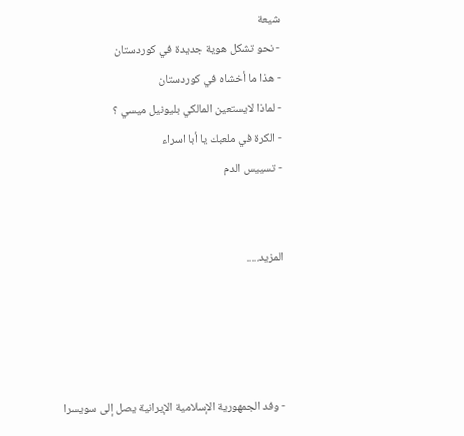شيعة
- نحو تشكل هوية جديدة في كوردستان
- هذا ما أخشاه في كوردستان
- لماذا لايستعين المالكي بليونيل ميسي ؟
- الكرة في ملعبك يا أبا اسراء
- تسييس الدم


المزيد.....




- وفد الجمهورية الإسلامية الإيرانية يصل إلى سويسرا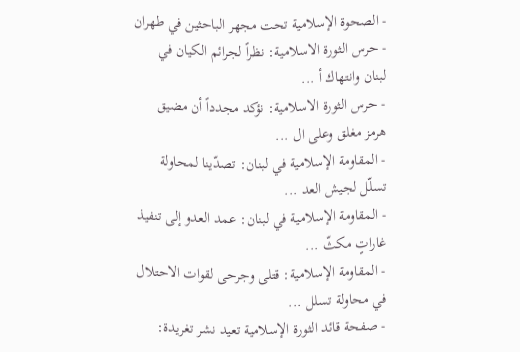- الصحوة الإسلامية تحت مجهر الباحثين في طهران
- حرس الثورة الاسلامية: نظراً لجرائم الكيان في لبنان وانتهاك أ ...
- حرس الثورة الاسلامية: نؤكد مجدداً أن مضيق هرمز مغلق وعلى ال ...
- المقاومة الإسلامية في لبنان: تصدّينا لمحاولة تسلّل لجيش العد ...
- المقاومة الإسلامية في لبنان: عمد العدو إلى تنفيذ غاراتٍ مكثّ ...
- المقاومة الإسلامية: قتلى وجرحى لقوات الاحتلال في محاولة تسلل ...
- صفحة قائد الثورة الإسلامية تعيد نشر تغريدة: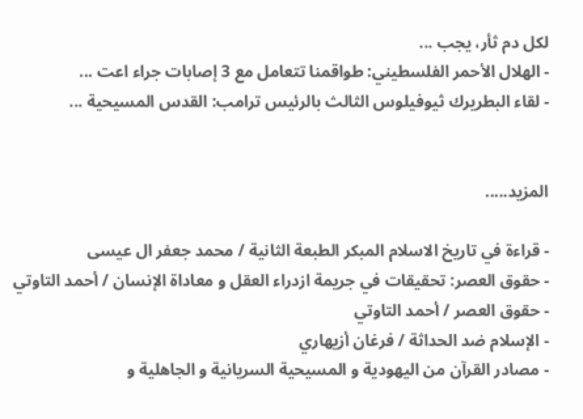لكل دم ثأر، يجب ...
- الهلال الأحمر الفلسطيني: طواقمنا تتعامل مع 3 إصابات جراء اعت ...
- لقاء البطريرك ثيوفيلوس الثالث بالرئيس ترامب: القدس المسيحية ...


المزيد.....

- قراءة في تاريخ الاسلام المبكر الطبعة الثانية / محمد جعفر ال عيسى
- حقوق العصر: تحقيقات في جريمة ازدراء العقل و معاداة الإنسان / أحمد التاوتي
- حقوق العصر / أحمد التاوتي
- الإسلام ضد الحداثة / فرغان أزيهاري
- مصادر القرآن من اليهودية و المسيحية السريانية و الجاهلية و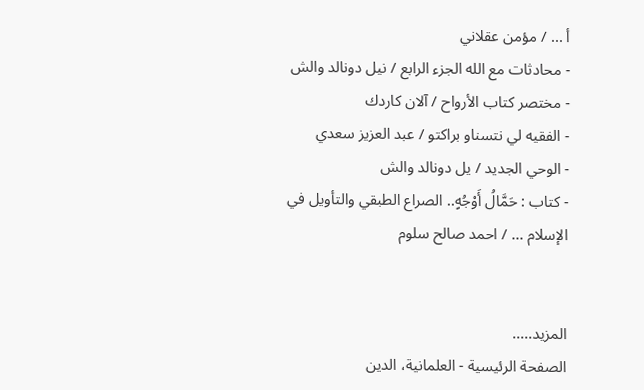أ ... / مؤمن عقلاني
- محادثات مع الله الجزء الرابع / نيل دونالد والش
- مختصر كتاب الأرواح / آلان كاردك
- الفقيه لي نتسناو براكتو / عبد العزيز سعدي
- الوحي الجديد / يل دونالد والش
- كتاب : حَمَّالُ أَوْجُهٍ.. الصراع الطبقي والتأويل في الإسلام ... / احمد صالح سلوم


المزيد.....
الصفحة الرئيسية - العلمانية، الدين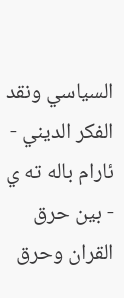السياسي ونقد الفكر الديني - ئارام باله ته ي - بين حرق القران وحرق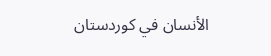الأنسان في كوردستان